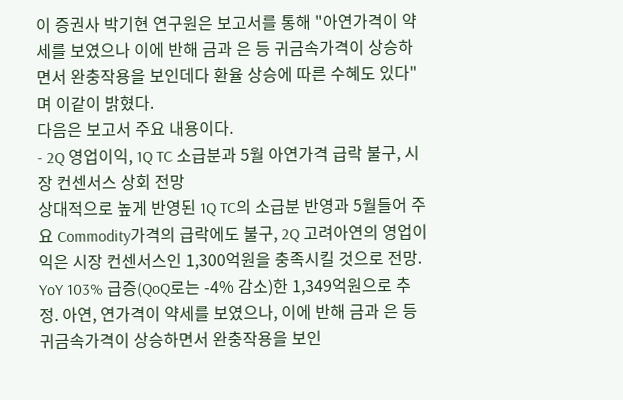이 증권사 박기현 연구원은 보고서를 통해 "아연가격이 약세를 보였으나 이에 반해 금과 은 등 귀금속가격이 상승하면서 완충작용을 보인데다 환율 상승에 따른 수혜도 있다"며 이같이 밝혔다.
다음은 보고서 주요 내용이다.
- 2Q 영업이익, 1Q TC 소급분과 5월 아연가격 급락 불구, 시장 컨센서스 상회 전망
상대적으로 높게 반영된 1Q TC의 소급분 반영과 5월들어 주요 Commodity가격의 급락에도 불구, 2Q 고려아연의 영업이익은 시장 컨센서스인 1,300억원을 충족시킬 것으로 전망. YoY 103% 급증(QoQ로는 -4% 감소)한 1,349억원으로 추정. 아연, 연가격이 약세를 보였으나, 이에 반해 금과 은 등 귀금속가격이 상승하면서 완충작용을 보인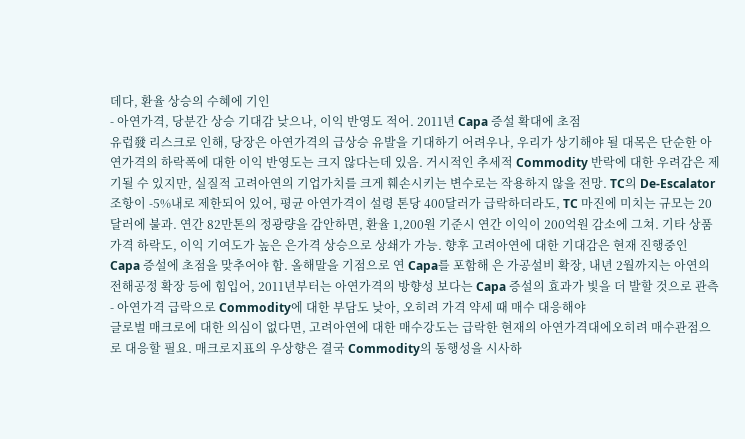데다, 환율 상승의 수혜에 기인
- 아연가격, 당분간 상승 기대감 낮으나, 이익 반영도 적어. 2011년 Capa 증설 확대에 초점
유럽發 리스크로 인해, 당장은 아연가격의 급상승 유발을 기대하기 어려우나, 우리가 상기해야 될 대목은 단순한 아연가격의 하락폭에 대한 이익 반영도는 크지 않다는데 있음. 거시적인 추세적 Commodity 반락에 대한 우려감은 제기될 수 있지만, 실질적 고려아연의 기업가치를 크게 훼손시키는 변수로는 작용하지 않을 전망. TC의 De-Escalator 조항이 -5%내로 제한되어 있어, 평균 아연가격이 설령 톤당 400달러가 급락하더라도, TC 마진에 미치는 규모는 20달러에 불과. 연간 82만톤의 정광량을 감안하면, 환율 1,200원 기준시 연간 이익이 200억원 감소에 그쳐. 기타 상품가격 하락도, 이익 기여도가 높은 은가격 상승으로 상쇄가 가능. 향후 고려아연에 대한 기대감은 현재 진행중인 Capa 증설에 초점을 맞추어야 함. 올해말을 기점으로 연 Capa를 포함해 은 가공설비 확장, 내년 2월까지는 아연의 전해공정 확장 등에 힘입어, 2011년부터는 아연가격의 방향성 보다는 Capa 증설의 효과가 빛을 더 발할 것으로 관측
- 아연가격 급락으로 Commodity에 대한 부담도 낮아, 오히려 가격 약세 때 매수 대응해야
글로벌 매크로에 대한 의심이 없다면, 고려아연에 대한 매수강도는 급락한 현재의 아연가격대에오히려 매수관점으로 대응할 필요. 매크로지표의 우상향은 결국 Commodity의 동행성을 시사하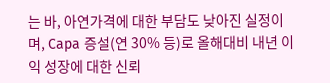는 바, 아연가격에 대한 부담도 낮아진 실정이며, Capa 증설(연 30% 등)로 올해대비 내년 이익 성장에 대한 신뢰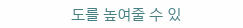도를 높여줄 수 있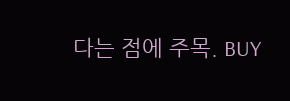다는 점에 주목. BUY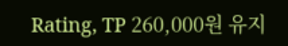Rating, TP 260,000원 유지